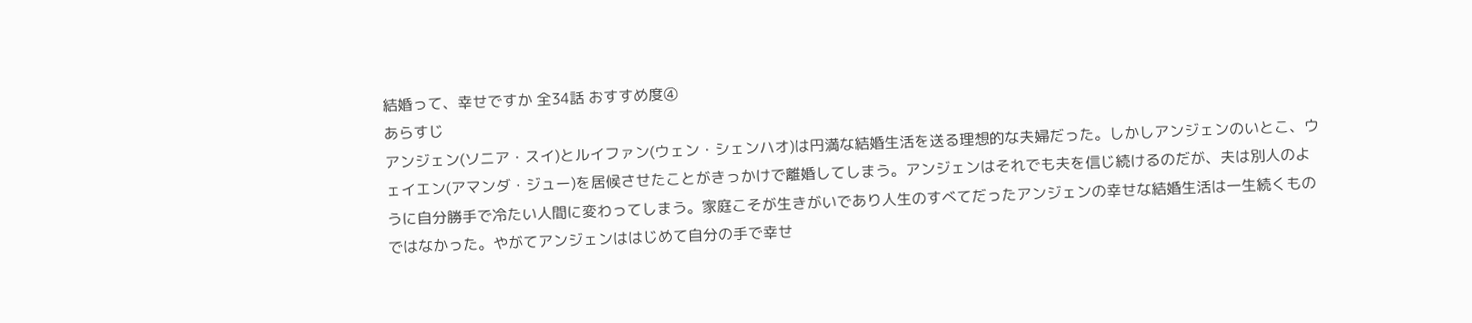結婚って、幸せですか 全34話 おすすめ度④
あらすじ
アンジェン(ソニア・スイ)とルイファン(ウェン・シェンハオ)は円満な結婚生活を送る理想的な夫婦だった。しかしアンジェンのいとこ、ウェイエン(アマンダ・ジュー)を居候させたことがきっかけで離婚してしまう。アンジェンはそれでも夫を信じ続けるのだが、夫は別人のように自分勝手で冷たい人間に変わってしまう。家庭こそが生きがいであり人生のすべてだったアンジェンの幸せな結婚生活は一生続くものではなかった。やがてアンジェンははじめて自分の手で幸せ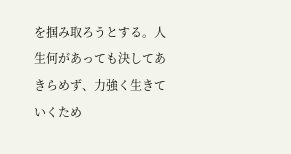を掴み取ろうとする。人生何があっても決してあきらめず、力強く生きていくため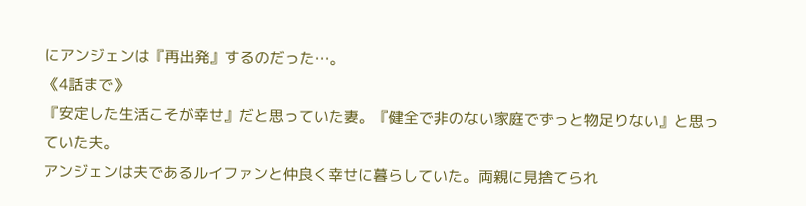にアンジェンは『再出発』するのだった…。
《4話まで》
『安定した生活こそが幸せ』だと思っていた妻。『健全で非のない家庭でずっと物足りない』と思っていた夫。
アンジェンは夫であるルイファンと仲良く幸せに暮らしていた。両親に見捨てられ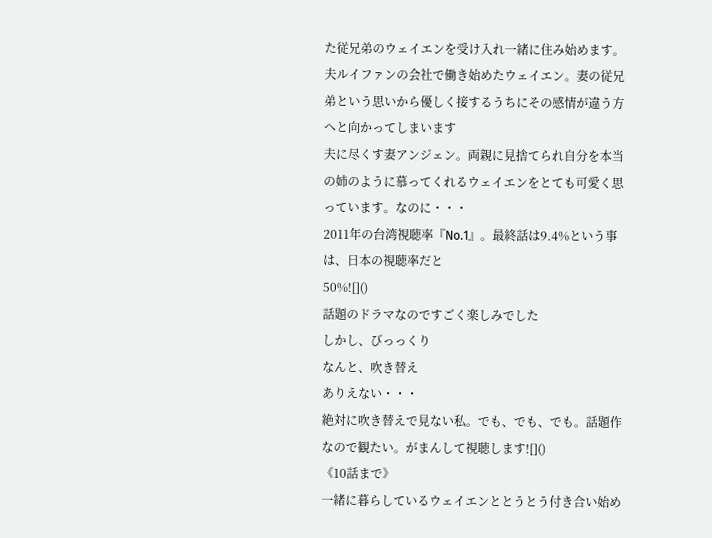た従兄弟のウェイエンを受け入れ一緒に住み始めます。夫ルイファンの会社で働き始めたウェイエン。妻の従兄弟という思いから優しく接するうちにその感情が違う方へと向かってしまいます
夫に尽くす妻アンジェン。両親に見捨てられ自分を本当の姉のように慕ってくれるウェイエンをとても可愛く思っています。なのに・・・
2011年の台湾視聴率『No.1』。最終話は9.4%という事は、日本の視聴率だと
50%![]()
話題のドラマなのですごく楽しみでした
しかし、びっっくり
なんと、吹き替え
ありえない・・・
絶対に吹き替えで見ない私。でも、でも、でも。話題作なので観たい。がまんして視聴します![]()
《10話まで》
一緒に暮らしているウェイエンととうとう付き合い始め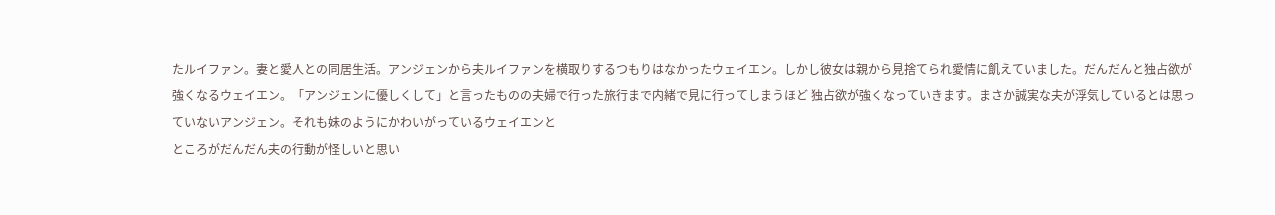たルイファン。妻と愛人との同居生活。アンジェンから夫ルイファンを横取りするつもりはなかったウェイエン。しかし彼女は親から見捨てられ愛情に飢えていました。だんだんと独占欲が強くなるウェイエン。「アンジェンに優しくして」と言ったものの夫婦で行った旅行まで内緒で見に行ってしまうほど 独占欲が強くなっていきます。まさか誠実な夫が浮気しているとは思っていないアンジェン。それも妹のようにかわいがっているウェイエンと
ところがだんだん夫の行動が怪しいと思い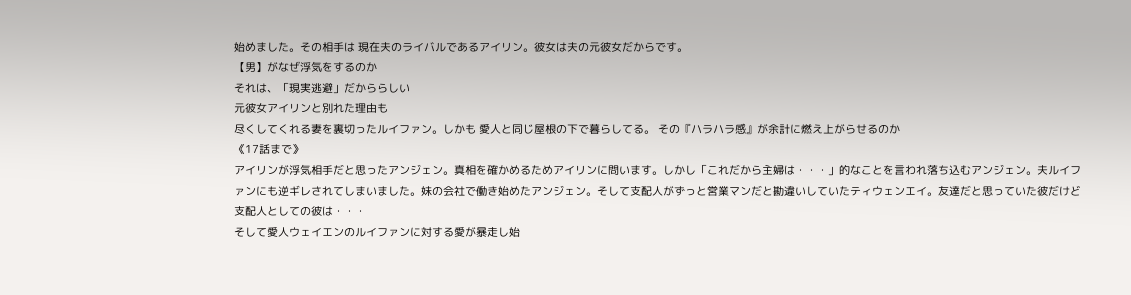始めました。その相手は 現在夫のライバルであるアイリン。彼女は夫の元彼女だからです。
【男】がなぜ浮気をするのか
それは、「現実逃避」だかららしい
元彼女アイリンと別れた理由も
尽くしてくれる妻を裏切ったルイファン。しかも 愛人と同じ屋根の下で暮らしてる。 その『ハラハラ感』が余計に燃え上がらせるのか
《17話まで》
アイリンが浮気相手だと思ったアンジェン。真相を確かめるためアイリンに問います。しかし「これだから主婦は・・・」的なことを言われ落ち込むアンジェン。夫ルイファンにも逆ギレされてしまいました。妹の会社で働き始めたアンジェン。そして支配人がずっと営業マンだと勘違いしていたティウェンエイ。友達だと思っていた彼だけど支配人としての彼は・・・
そして愛人ウェイエンのルイファンに対する愛が暴走し始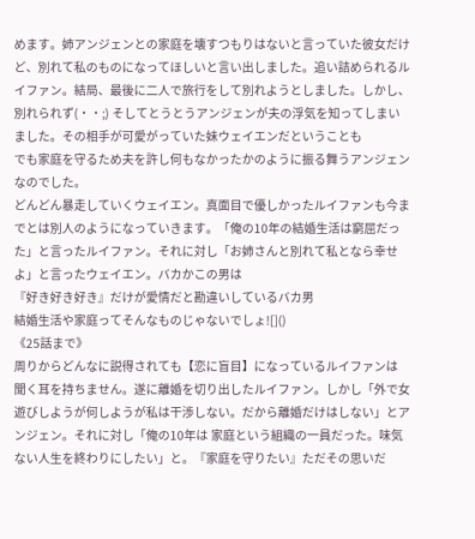めます。姉アンジェンとの家庭を壊すつもりはないと言っていた彼女だけど、別れて私のものになってほしいと言い出しました。追い詰められるルイファン。結局、最後に二人で旅行をして別れようとしました。しかし、別れられず(・・;) そしてとうとうアンジェンが夫の浮気を知ってしまいました。その相手が可愛がっていた妹ウェイエンだということも
でも家庭を守るため夫を許し何もなかったかのように振る舞うアンジェンなのでした。
どんどん暴走していくウェイエン。真面目で優しかったルイファンも今までとは別人のようになっていきます。「俺の10年の結婚生活は窮屈だった」と言ったルイファン。それに対し「お姉さんと別れて私となら幸せよ」と言ったウェイエン。バカかこの男は
『好き好き好き』だけが愛情だと勘違いしているバカ男
結婚生活や家庭ってそんなものじゃないでしょ![]()
《25話まで》
周りからどんなに説得されても【恋に盲目】になっているルイファンは 聞く耳を持ちません。遂に離婚を切り出したルイファン。しかし「外で女遊びしようが何しようが私は干渉しない。だから離婚だけはしない」とアンジェン。それに対し「俺の10年は 家庭という組織の一員だった。味気ない人生を終わりにしたい」と。『家庭を守りたい』ただその思いだ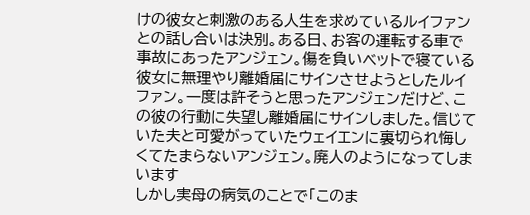けの彼女と刺激のある人生を求めているルイファンとの話し合いは決別。ある日、お客の運転する車で事故にあったアンジェン。傷を負いベットで寝ている彼女に無理やり離婚届にサインさせようとしたルイファン。一度は許そうと思ったアンジェンだけど、この彼の行動に失望し離婚届にサインしました。信じていた夫と可愛がっていたウェイエンに裏切られ悔しくてたまらないアンジェン。廃人のようになってしまいます
しかし実母の病気のことで「このま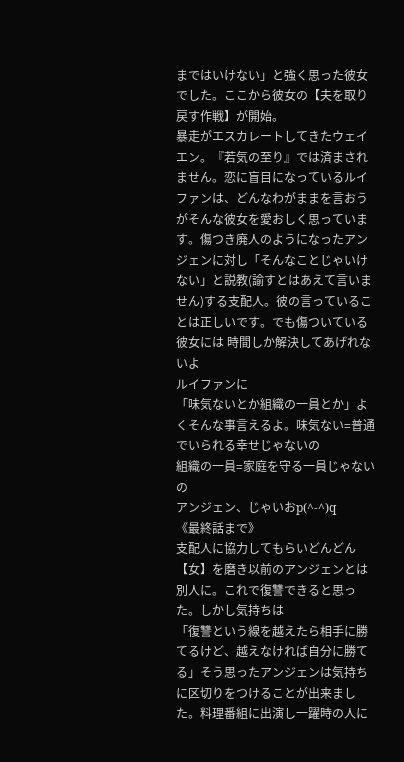まではいけない」と強く思った彼女でした。ここから彼女の【夫を取り戻す作戦】が開始。
暴走がエスカレートしてきたウェイエン。『若気の至り』では済まされません。恋に盲目になっているルイファンは、どんなわがままを言おうがそんな彼女を愛おしく思っています。傷つき廃人のようになったアンジェンに対し「そんなことじゃいけない」と説教(諭すとはあえて言いません)する支配人。彼の言っていることは正しいです。でも傷ついている彼女には 時間しか解決してあげれないよ
ルイファンに
「味気ないとか組織の一員とか」よくそんな事言えるよ。味気ない=普通でいられる幸せじゃないの
組織の一員=家庭を守る一員じゃないの
アンジェン、じゃいおp(^-^)q
《最終話まで》
支配人に協力してもらいどんどん【女】を磨き以前のアンジェンとは別人に。これで復讐できると思った。しかし気持ちは
「復讐という線を越えたら相手に勝てるけど、越えなければ自分に勝てる」そう思ったアンジェンは気持ちに区切りをつけることが出来ました。料理番組に出演し一躍時の人に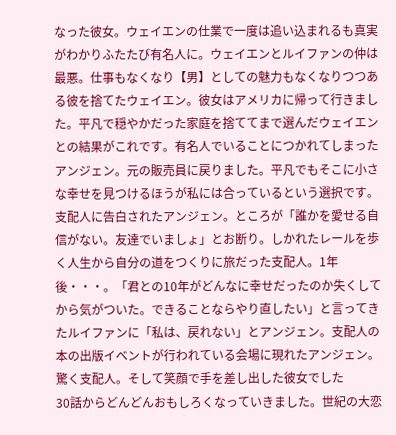なった彼女。ウェイエンの仕業で一度は追い込まれるも真実がわかりふたたび有名人に。ウェイエンとルイファンの仲は最悪。仕事もなくなり【男】としての魅力もなくなりつつある彼を捨てたウェイエン。彼女はアメリカに帰って行きました。平凡で穏やかだった家庭を捨ててまで選んだウェイエンとの結果がこれです。有名人でいることにつかれてしまったアンジェン。元の販売員に戻りました。平凡でもそこに小さな幸せを見つけるほうが私には合っているという選択です。支配人に告白されたアンジェン。ところが「誰かを愛せる自信がない。友達でいましょ」とお断り。しかれたレールを歩く人生から自分の道をつくりに旅だった支配人。1年後・・・。「君との10年がどんなに幸せだったのか失くしてから気がついた。できることならやり直したい」と言ってきたルイファンに「私は、戻れない」とアンジェン。支配人の本の出版イベントが行われている会場に現れたアンジェン。驚く支配人。そして笑顔で手を差し出した彼女でした
30話からどんどんおもしろくなっていきました。世紀の大恋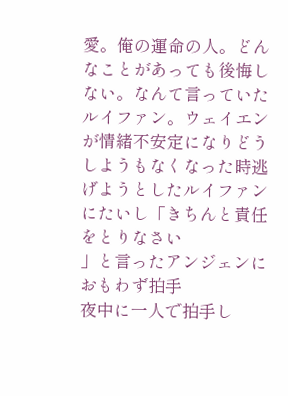愛。俺の運命の人。どんなことがあっても後悔しない。なんて言っていたルイファン。ウェイエンが情緒不安定になりどうしようもなくなった時逃げようとしたルイファンにたいし「きちんと責任をとりなさい
」と言ったアンジェンにおもわず拍手
夜中に一人で拍手し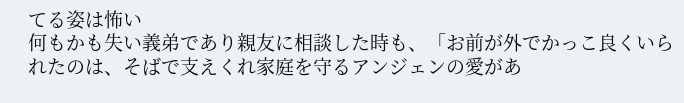てる姿は怖い
何もかも失い義弟であり親友に相談した時も、「お前が外でかっこ良くいられたのは、そばで支えくれ家庭を守るアンジェンの愛があ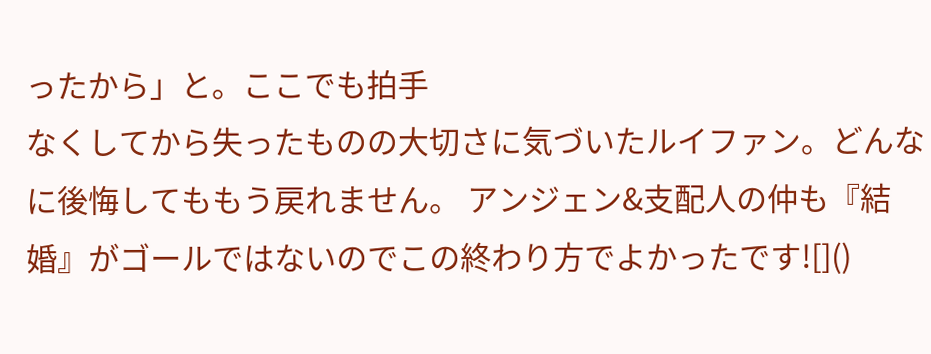ったから」と。ここでも拍手
なくしてから失ったものの大切さに気づいたルイファン。どんなに後悔してももう戻れません。 アンジェン&支配人の仲も『結婚』がゴールではないのでこの終わり方でよかったです![]()